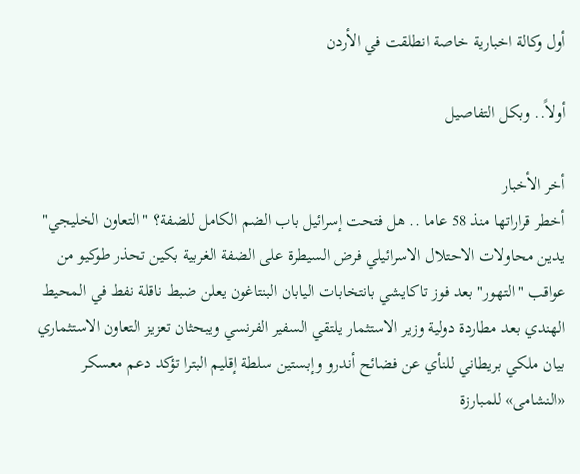أول وكالة اخبارية خاصة انطلقت في الأردن

أولاً.. وبكل التفاصيل

أخر الأخبار
أخطر قراراتها منذ 58 عاما .. هل فتحت إسرائيل باب الضم الكامل للضفة؟ "التعاون الخليجي" يدين محاولات الاحتلال الاسرائيلي فرض السيطرة على الضفة الغربية بكين تحذر طوكيو من عواقب "التهور" بعد فوز تاكايشي بانتخابات اليابان البنتاغون يعلن ضبط ناقلة نفط في المحيط الهندي بعد مطاردة دولية وزير الاستثمار يلتقي السفير الفرنسي ويبحثان تعزيز التعاون الاستثماري بيان ملكي بريطاني للنأي عن فضائح أندرو وإبستين سلطة إقليم البترا تؤكد دعم معسكر «النشامى» للمبارزة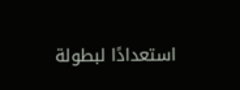استعدادًا لبطولة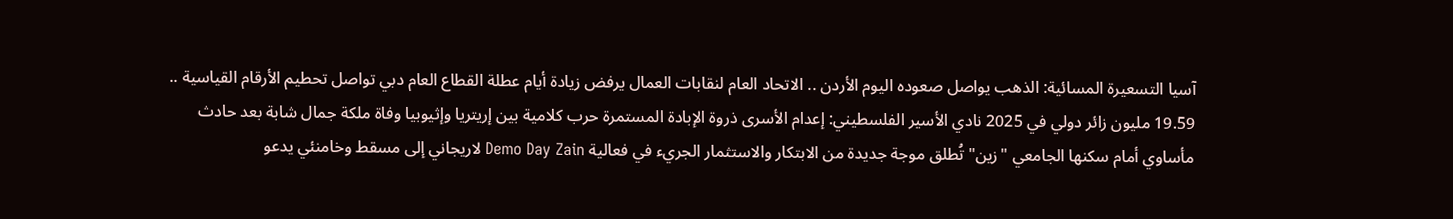آسيا التسعيرة المسائية: الذهب يواصل صعوده اليوم الأردن .. الاتحاد العام لنقابات العمال يرفض زيادة أيام عطلة القطاع العام دبي تواصل تحطيم الأرقام القياسية .. 19.59 مليون زائر دولي في 2025 نادي الأسير الفلسطيني: إعدام الأسرى ذروة الإبادة المستمرة حرب كلامية بين إريتريا وإثيوبيا وفاة ملكة جمال شابة بعد حادث مأساوي أمام سكنها الجامعي "زين" تُطلق موجة جديدة من الابتكار والاستثمار الجريء في فعالية Demo Day Zain لاريجاني إلى مسقط وخامنئي يدعو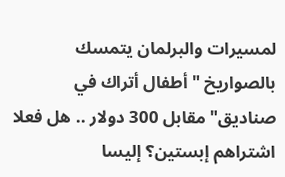لمسيرات والبرلمان يتمسك بالصواريخ "أطفال أتراك في صناديق" مقابل 300 دولار .. هل فعلا اشتراهم إبستين؟ إليسا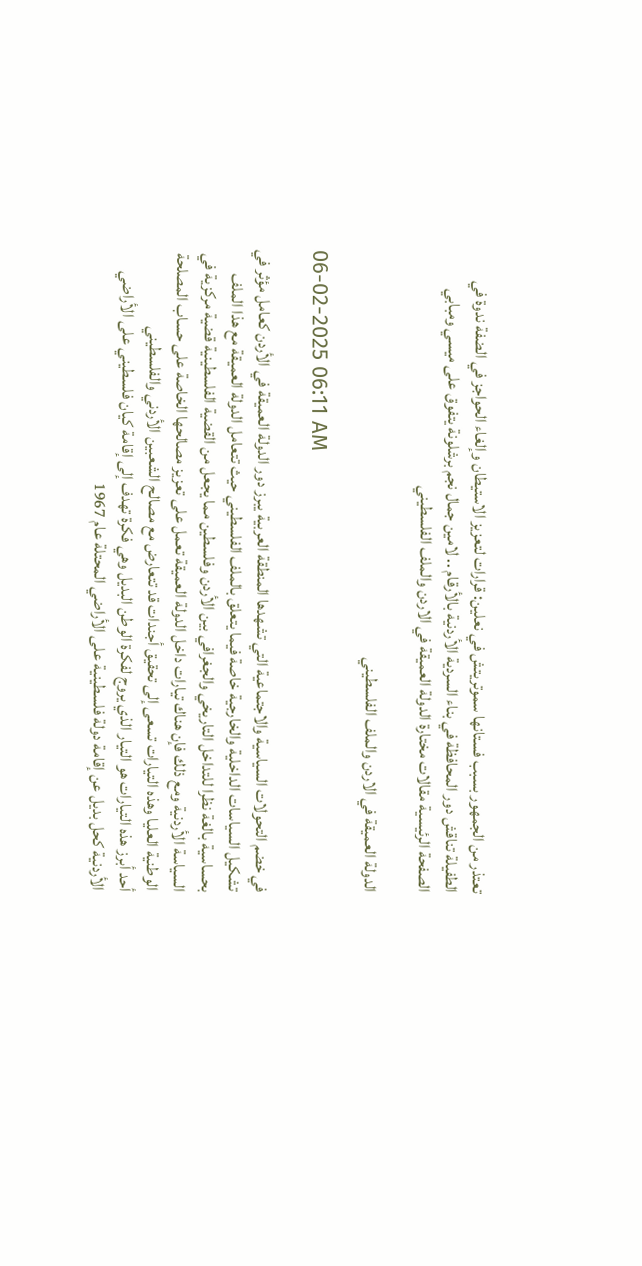تعتذر من الجمهور بسبب فستانها سموتريتش في نعلين: قرارات لتعزيز الاستيطان وإلغاء الحواجز في الضفة ندوة في الطفيلة تناقش دور المحافظة في بناء السردية الأردنية بالأرقام .. لامين جمال نجم برشلونة يتفوق على ميسي ومبابي
الصفحة الرئيسية مقالات مختارة الدولة العميقة في الاردن والملف الفلسطيني

الدولة العميقة في الاردن والملف الفلسطيني

06-02-2025 06:11 AM

في خضم التحولات السياسية والاجتماعية التي تشهدها المنطقة العربية يبرز دور الدولة العميقة في الأردن كعامل مؤثر في تشكيل السياسات الداخلية والخارجية خاصة فيما يتعلق بالملف الفلسطيني حيث تتعامل الدولة العميقة مع هذا الملف بحساسية بالغة نظرا للتداخل التاريخي والجغرافي بين الأردن وفلسطين مما يجعل من القضية الفلسطينية قضية مركزية في السياسة الأردنية ومع ذلك فإن هناك تيارات داخل الدولة العميقة تعمل على تعزيز مصالحها الخاصة على حساب المصلحة الوطنية العليا وهذه التيارات تسعى إلى تحقيق أجندات قد تتعارض مع مصالح الشعبين الأردني والفلسطيني
أحد أبرز هذه التيارات هو التيار الذي يروج لفكرة الوطن البديل وهي فكرة تهدف إلى إقامة كيان فلسطيني على الأراضي الأردنية كحل بديل عن إقامة دولة فلسطينية على الأراضي المحتلة عام 1967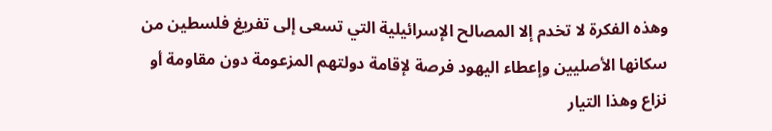وهذه الفكرة لا تخدم إلا المصالح الإسرائيلية التي تسعى إلى تفريغ فلسطين من سكانها الأصليين وإعطاء اليهود فرصة لإقامة دولتهم المزعومة دون مقاومة أو نزاع وهذا التيار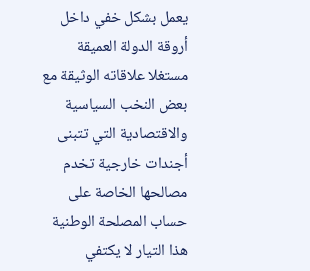يعمل بشكل خفي داخل أروقة الدولة العميقة مستغلا علاقاته الوثيقة مع بعض النخب السياسية والاقتصادية التي تتبنى أجندات خارجية تخدم مصالحها الخاصة على حساب المصلحة الوطنية
هذا التيار لا يكتفي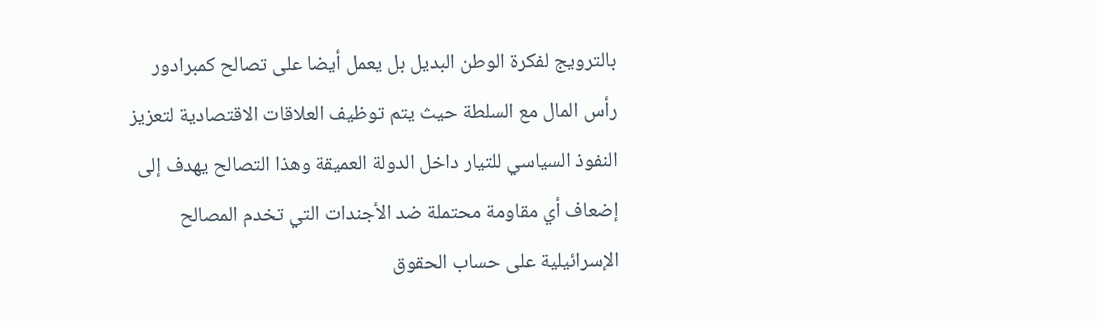بالترويج لفكرة الوطن البديل بل يعمل أيضا على تصالح كمبرادور رأس المال مع السلطة حيث يتم توظيف العلاقات الاقتصادية لتعزيز النفوذ السياسي للتيار داخل الدولة العميقة وهذا التصالح يهدف إلى إضعاف أي مقاومة محتملة ضد الأجندات التي تخدم المصالح الإسرائيلية على حساب الحقوق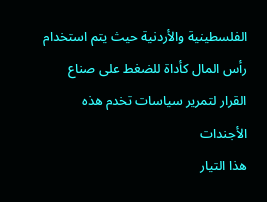الفلسطينية والأردنية حيث يتم استخدام رأس المال كأداة للضغط على صناع القرار لتمرير سياسات تخدم هذه الأجندات
هذا التيار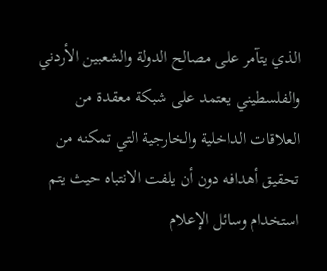الذي يتآمر على مصالح الدولة والشعبين الأردني والفلسطيني يعتمد على شبكة معقدة من العلاقات الداخلية والخارجية التي تمكنه من تحقيق أهدافه دون أن يلفت الانتباه حيث يتم استخدام وسائل الإعلام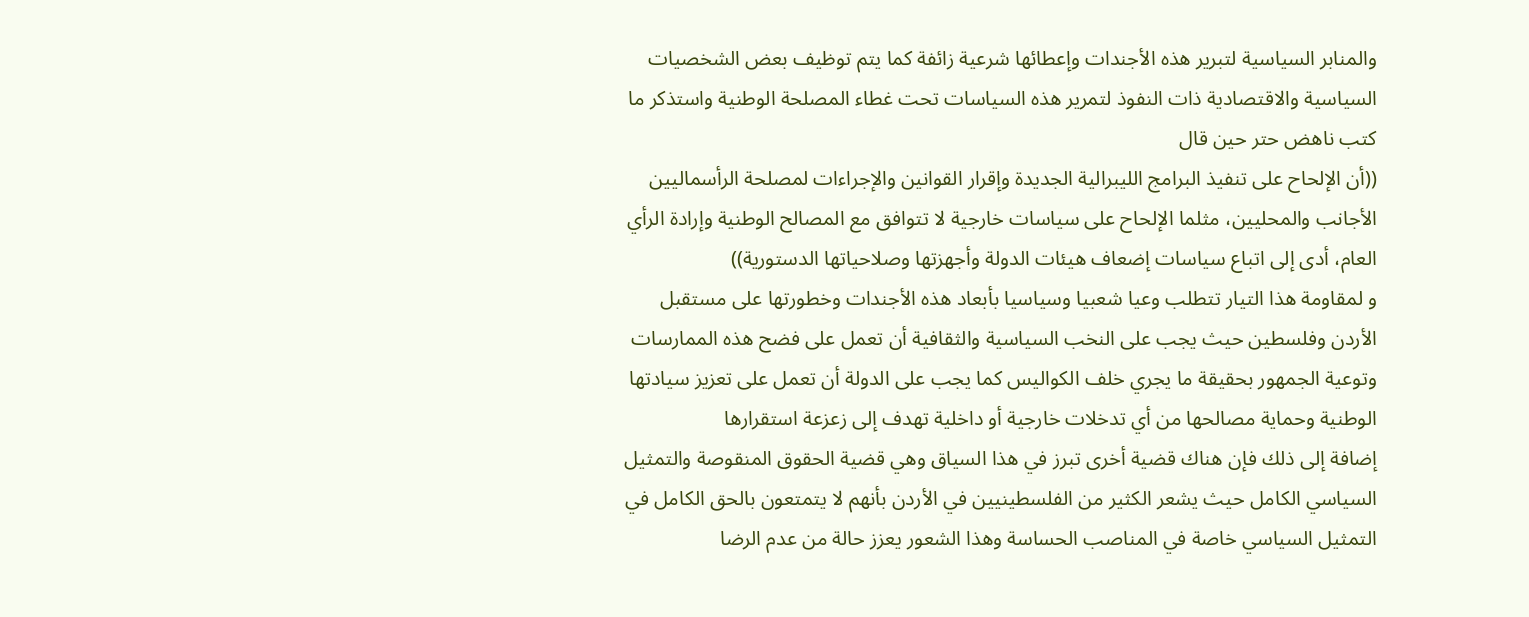والمنابر السياسية لتبرير هذه الأجندات وإعطائها شرعية زائفة كما يتم توظيف بعض الشخصيات السياسية والاقتصادية ذات النفوذ لتمرير هذه السياسات تحت غطاء المصلحة الوطنية واستذكر ما كتب ناهض حتر حين قال
((أن الإلحاح على تنفيذ البرامج الليبرالية الجديدة وإقرار القوانين والإجراءات لمصلحة الرأسماليين الأجانب والمحليين، مثلما الإلحاح على سياسات خارجية لا تتوافق مع المصالح الوطنية وإرادة الرأي العام، أدى إلى اتباع سياسات إضعاف هيئات الدولة وأجهزتها وصلاحياتها الدستورية))
و لمقاومة هذا التيار تتطلب وعيا شعبيا وسياسيا بأبعاد هذه الأجندات وخطورتها على مستقبل الأردن وفلسطين حيث يجب على النخب السياسية والثقافية أن تعمل على فضح هذه الممارسات وتوعية الجمهور بحقيقة ما يجري خلف الكواليس كما يجب على الدولة أن تعمل على تعزيز سيادتها الوطنية وحماية مصالحها من أي تدخلات خارجية أو داخلية تهدف إلى زعزعة استقرارها
إضافة إلى ذلك فإن هناك قضية أخرى تبرز في هذا السياق وهي قضية الحقوق المنقوصة والتمثيل السياسي الكامل حيث يشعر الكثير من الفلسطينيين في الأردن بأنهم لا يتمتعون بالحق الكامل في التمثيل السياسي خاصة في المناصب الحساسة وهذا الشعور يعزز حالة من عدم الرضا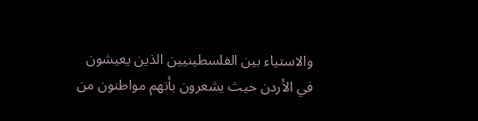والاستياء بين الفلسطينيين الذين يعيشون في الأردن حيث يشعرون بأنهم مواطنون من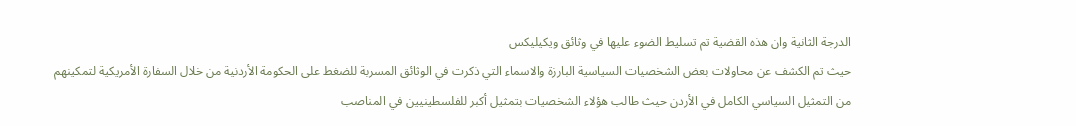الدرجة الثانية وان هذه القضية تم تسليط الضوء عليها في وثائق ويكيليكس
حيث تم الكشف عن محاولات بعض الشخصيات السياسية البارزة والاسماء التي ذكرت في الوثائق المسربة للضغط على الحكومة الأردنية من خلال السفارة الأمريكية لتمكينهم من التمثيل السياسي الكامل في الأردن حيث طالب هؤلاء الشخصيات بتمثيل أكبر للفلسطينيين في المناصب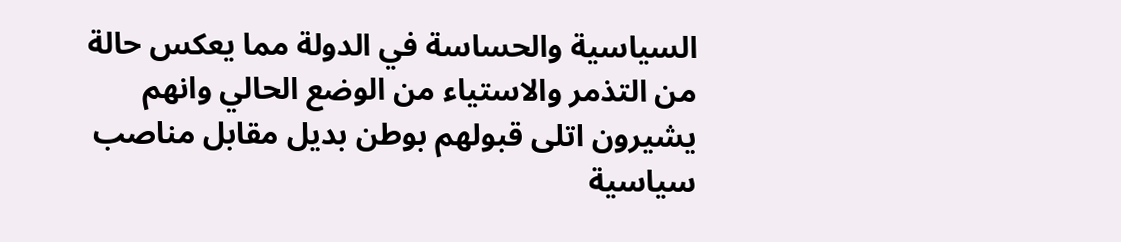السياسية والحساسة في الدولة مما يعكس حالة من التذمر والاستياء من الوضع الحالي وانهم يشيرون اتلى قبولهم بوطن بديل مقابل مناصب سياسية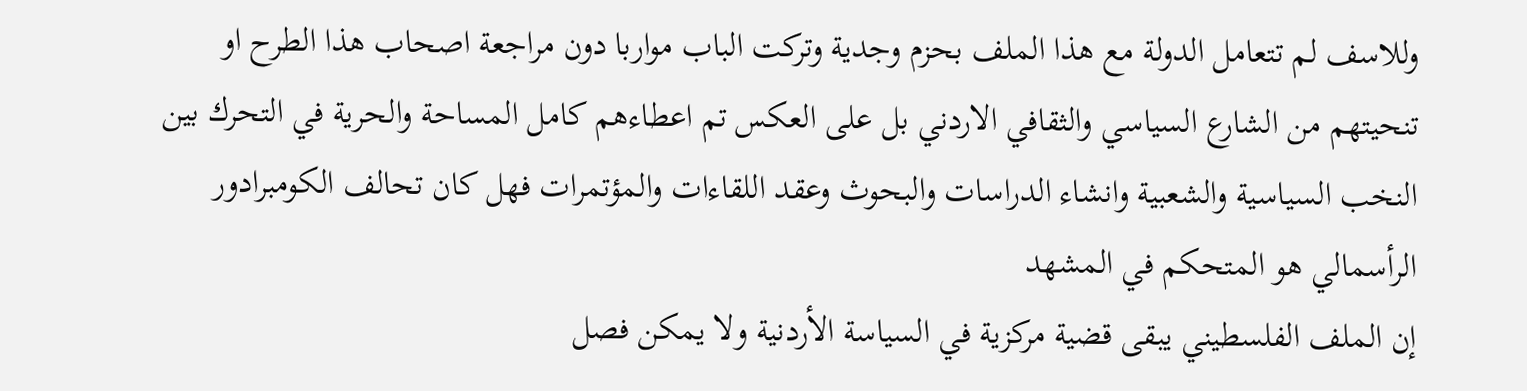وللاسف لم تتعامل الدولة مع هذا الملف بحزم وجدية وتركت الباب مواربا دون مراجعة اصحاب هذا الطرح او تنحيتهم من الشارع السياسي والثقافي الاردني بل على العكس تم اعطاءهم كامل المساحة والحرية في التحرك بين النخب السياسية والشعبية وانشاء الدراسات والبحوث وعقد اللقاءات والمؤتمرات فهل كان تحالف الكومبرادور الرأسمالي هو المتحكم في المشهد
إن الملف الفلسطيني يبقى قضية مركزية في السياسة الأردنية ولا يمكن فصل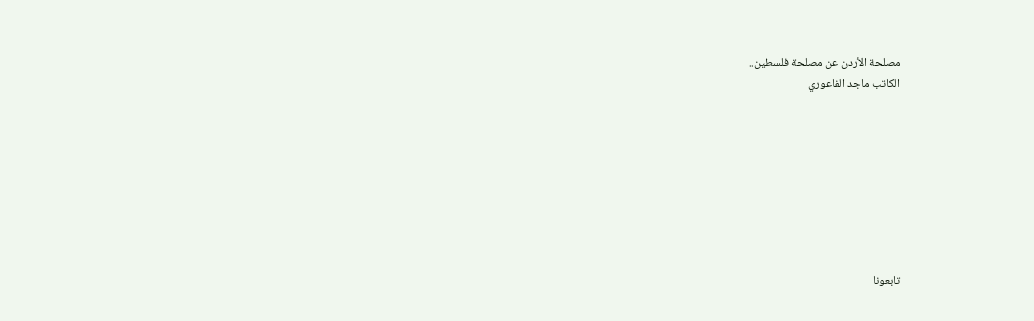مصلحة الأردن عن مصلحة فلسطين..
الكاتب ماجد الفاعوري








تابعونا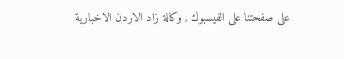على صفحتنا على الفيسبوك , وكالة زاد الاردن الاخبارية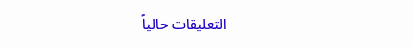التعليقات حالياً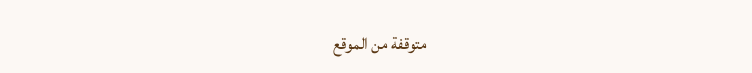متوقفة من الموقع